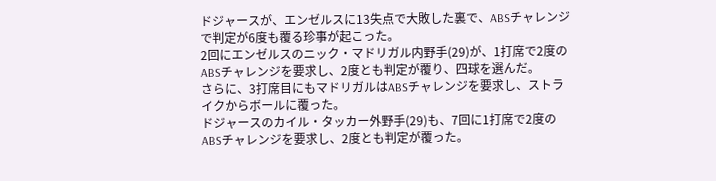ドジャースが、エンゼルスに13失点で大敗した裏で、ABSチャレンジで判定が6度も覆る珍事が起こった。
2回にエンゼルスのニック・マドリガル内野手(29)が、1打席で2度のABSチャレンジを要求し、2度とも判定が覆り、四球を選んだ。
さらに、3打席目にもマドリガルはABSチャレンジを要求し、ストライクからボールに覆った。
ドジャースのカイル・タッカー外野手(29)も、7回に1打席で2度のABSチャレンジを要求し、2度とも判定が覆った。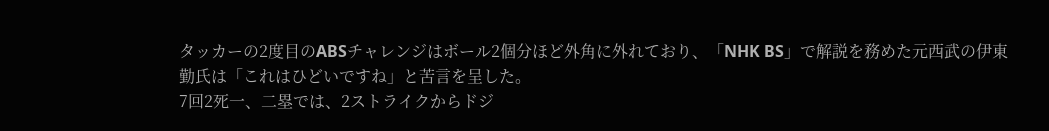タッカーの2度目のABSチャレンジはボール2個分ほど外角に外れており、「NHK BS」で解説を務めた元西武の伊東勤氏は「これはひどいですね」と苦言を呈した。
7回2死一、二塁では、2ストライクからドジ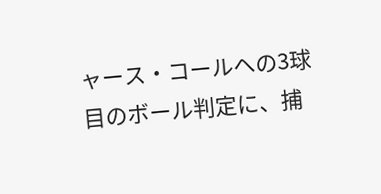ャース・コールへの3球目のボール判定に、捕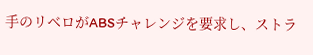手のリベロがABSチャレンジを要求し、ストラ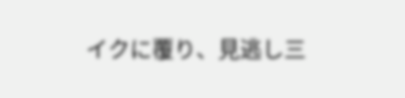イクに覆り、見逃し三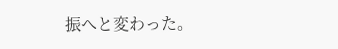振へと変わった。